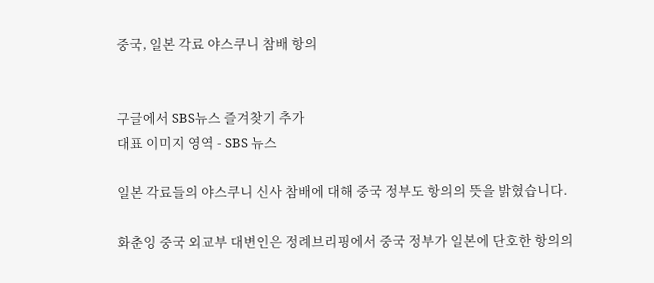중국, 일본 각료 야스쿠니 참배 항의


구글에서 SBS뉴스 즐겨찾기 추가
대표 이미지 영역 - SBS 뉴스

일본 각료들의 야스쿠니 신사 참배에 대해 중국 정부도 항의의 뜻을 밝혔습니다.

화춘잉 중국 외교부 대변인은 정례브리핑에서 중국 정부가 일본에 단호한 항의의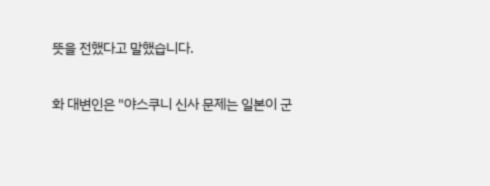뜻을 전했다고 말했습니다.

화 대변인은 "야스쿠니 신사 문제는 일본이 군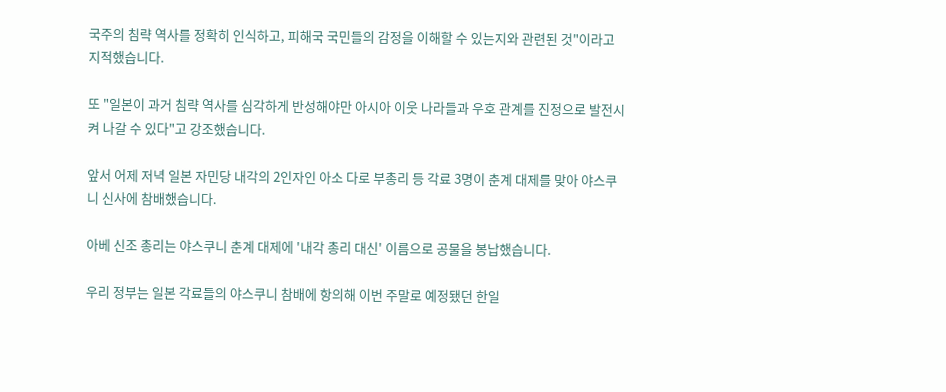국주의 침략 역사를 정확히 인식하고, 피해국 국민들의 감정을 이해할 수 있는지와 관련된 것"이라고 지적했습니다.

또 "일본이 과거 침략 역사를 심각하게 반성해야만 아시아 이웃 나라들과 우호 관계를 진정으로 발전시켜 나갈 수 있다"고 강조했습니다.

앞서 어제 저녁 일본 자민당 내각의 2인자인 아소 다로 부총리 등 각료 3명이 춘계 대제를 맞아 야스쿠니 신사에 참배했습니다.

아베 신조 총리는 야스쿠니 춘계 대제에 '내각 총리 대신' 이름으로 공물을 봉납했습니다.

우리 정부는 일본 각료들의 야스쿠니 참배에 항의해 이번 주말로 예정됐던 한일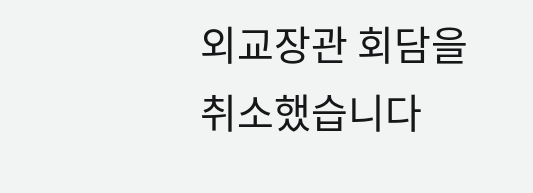외교장관 회담을 취소했습니다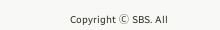Copyright Ⓒ SBS. All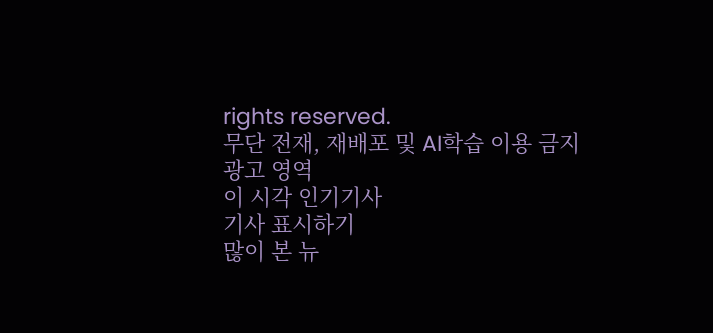rights reserved.
무단 전재, 재배포 및 AI학습 이용 금지
광고 영역
이 시각 인기기사
기사 표시하기
많이 본 뉴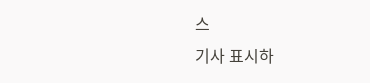스
기사 표시하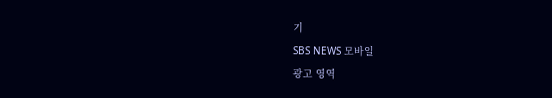기
SBS NEWS 모바일
광고 영역